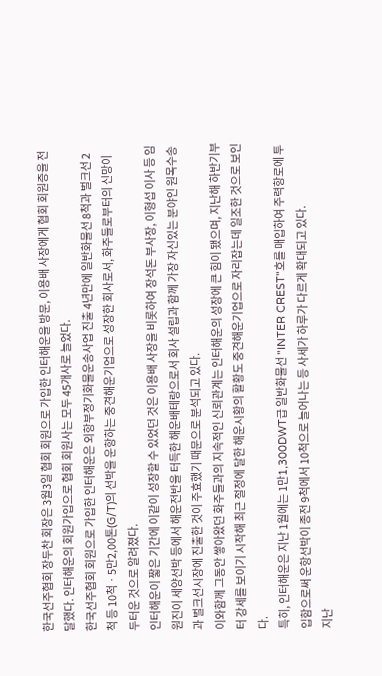한국선주협회 장두찬 회장은 3월3일 협회 회원으로 가입한 인터해운을 방문, 이용배 사장에게 협회 회원증을 전달했다. 인터해운의 회원가입으로 협회 회원사는 모두 45개사로 늘었다.
한국선주협회 회원으로 가입한 인터해운은 외항부정기화물운송사업 진출 4년만에 일반화물선 8척과 벌크선 2척 등 10척ㆍ5만2,00톤(G/T)의 선박을 운항하는 중견해운기업으로 성장한 회사로서, 화주들로부터의 신망이 두터운 것으로 알려졌다.
인터해운이 짧은 기간에 이같이 성장할 수 있었던 것은 이용배 사장을 비롯하여 장석돈 부사장, 이형섭 이사 등 임원진이 세양선박 등에서 해운전반을 터득한 해운배테랑으로서 회사 설립과 함께 가장 자신있는 분야인 원목수송과 벌크선시장에 진출한 것이 주효했기 때문으로 분석되고 있다.
이와함께 그동안 쌓아왔던 화주들과의 지속적인 신뢰관계는 인터해운의 성장에 큰 힘이 됐으며, 지난해 하반기부터 강세를 보이기 시작해 최근 절정에 달한 해운시황의 활황도 중견해운기업으로 자리잡는데 일조한 것으로 보인다.
특히, 인터해운은 지난 1월에는 1만1,300DWT급 일반화물선 "INTER CREST"호를 매입하여 주력항로에 투입함으로써 운항선박이 종전 9척에서 10척으로 늘어나는 등 사세가 하루가 다르게 확대되고 있다.
지난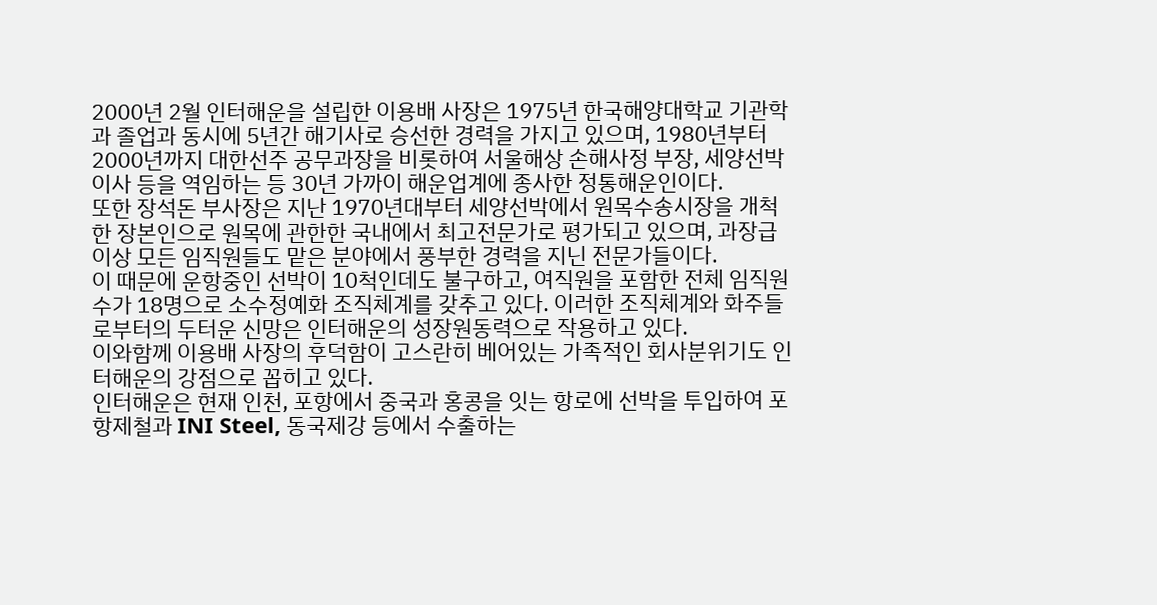2000년 2월 인터해운을 설립한 이용배 사장은 1975년 한국해양대학교 기관학과 졸업과 동시에 5년간 해기사로 승선한 경력을 가지고 있으며, 1980년부터 2000년까지 대한선주 공무과장을 비롯하여 서울해상 손해사정 부장, 세양선박 이사 등을 역임하는 등 30년 가까이 해운업계에 종사한 정통해운인이다.
또한 장석돈 부사장은 지난 1970년대부터 세양선박에서 원목수송시장을 개척한 장본인으로 원목에 관한한 국내에서 최고전문가로 평가되고 있으며, 과장급 이상 모든 임직원들도 맡은 분야에서 풍부한 경력을 지닌 전문가들이다.
이 때문에 운항중인 선박이 10척인데도 불구하고, 여직원을 포함한 전체 임직원수가 18명으로 소수정예화 조직체계를 갖추고 있다. 이러한 조직체계와 화주들로부터의 두터운 신망은 인터해운의 성장원동력으로 작용하고 있다.
이와함께 이용배 사장의 후덕함이 고스란히 베어있는 가족적인 회사분위기도 인터해운의 강점으로 꼽히고 있다.
인터해운은 현재 인천, 포항에서 중국과 홍콩을 잇는 항로에 선박을 투입하여 포항제철과 INI Steel, 동국제강 등에서 수출하는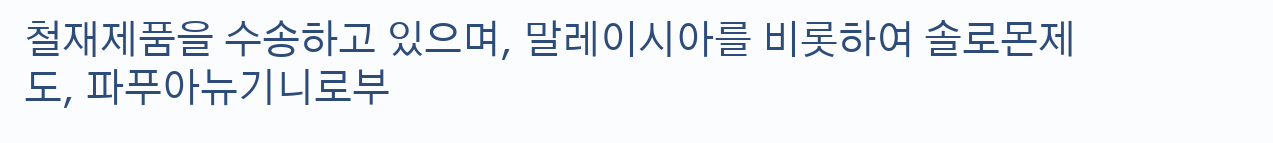철재제품을 수송하고 있으며, 말레이시아를 비롯하여 솔로몬제도, 파푸아뉴기니로부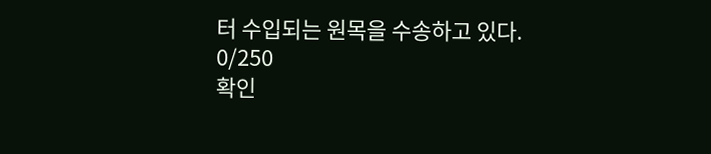터 수입되는 원목을 수송하고 있다.
0/250
확인